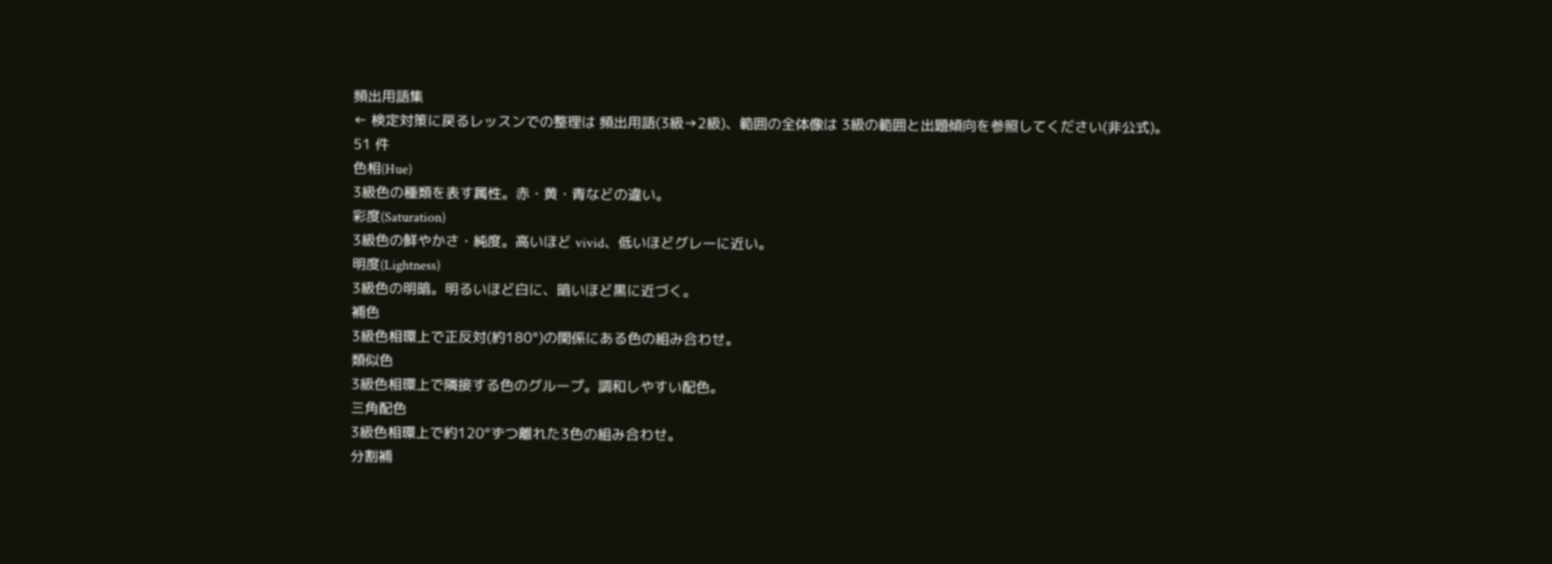頻出用語集
← 検定対策に戻るレッスンでの整理は 頻出用語(3級→2級)、範囲の全体像は 3級の範囲と出題傾向を参照してください(非公式)。
51 件
色相(Hue)
3級色の種類を表す属性。赤・黄・青などの違い。
彩度(Saturation)
3級色の鮮やかさ・純度。高いほど vivid、低いほどグレーに近い。
明度(Lightness)
3級色の明暗。明るいほど白に、暗いほど黒に近づく。
補色
3級色相環上で正反対(約180°)の関係にある色の組み合わせ。
類似色
3級色相環上で隣接する色のグループ。調和しやすい配色。
三角配色
3級色相環上で約120°ずつ離れた3色の組み合わせ。
分割補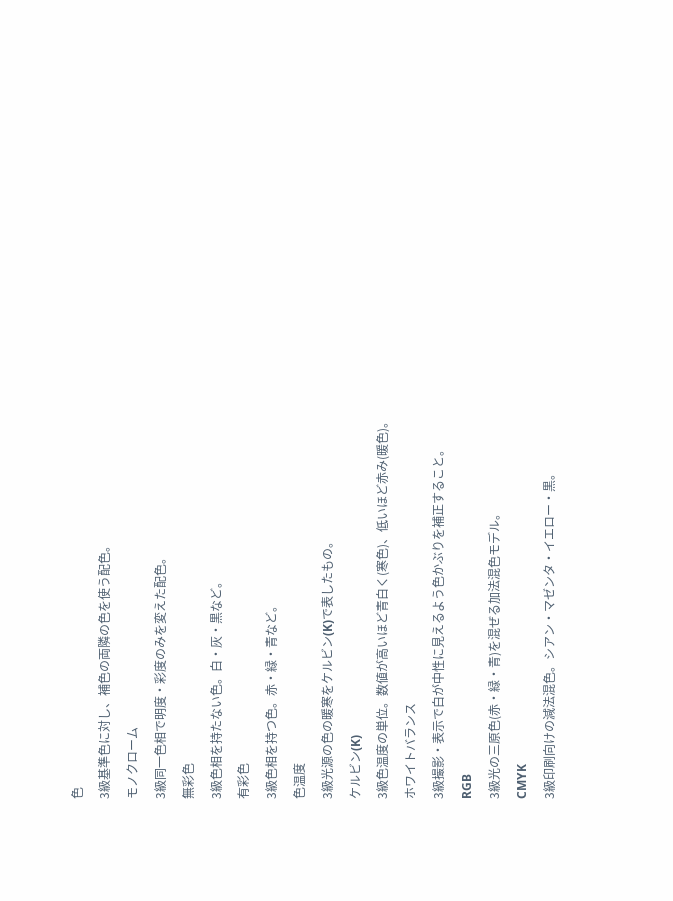色
3級基準色に対し、補色の両隣の色を使う配色。
モノクローム
3級同一色相で明度・彩度のみを変えた配色。
無彩色
3級色相を持たない色。白・灰・黒など。
有彩色
3級色相を持つ色。赤・緑・青など。
色温度
3級光源の色の暖寒をケルビン(K)で表したもの。
ケルビン(K)
3級色温度の単位。数値が高いほど青白く(寒色)、低いほど赤み(暖色)。
ホワイトバランス
3級撮影・表示で白が中性に見えるよう色かぶりを補正すること。
RGB
3級光の三原色(赤・緑・青)を混ぜる加法混色モデル。
CMYK
3級印刷向けの減法混色。シアン・マゼンタ・イエロー・黒。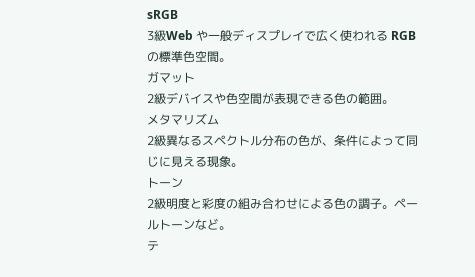sRGB
3級Web や一般ディスプレイで広く使われる RGB の標準色空間。
ガマット
2級デバイスや色空間が表現できる色の範囲。
メタマリズム
2級異なるスペクトル分布の色が、条件によって同じに見える現象。
トーン
2級明度と彩度の組み合わせによる色の調子。ペールトーンなど。
テ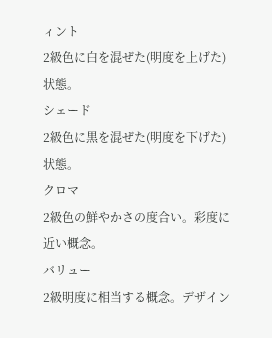ィント
2級色に白を混ぜた(明度を上げた)状態。
シェード
2級色に黒を混ぜた(明度を下げた)状態。
クロマ
2級色の鮮やかさの度合い。彩度に近い概念。
バリュー
2級明度に相当する概念。デザイン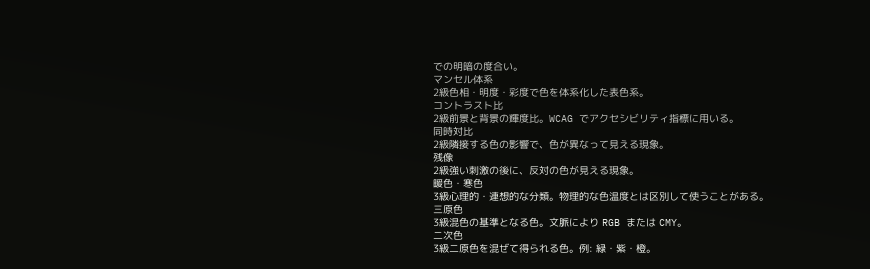での明暗の度合い。
マンセル体系
2級色相・明度・彩度で色を体系化した表色系。
コントラスト比
2級前景と背景の輝度比。WCAG でアクセシビリティ指標に用いる。
同時対比
2級隣接する色の影響で、色が異なって見える現象。
残像
2級強い刺激の後に、反対の色が見える現象。
暖色・寒色
3級心理的・連想的な分類。物理的な色温度とは区別して使うことがある。
三原色
3級混色の基準となる色。文脈により RGB または CMY。
二次色
3級二原色を混ぜて得られる色。例: 緑・紫・橙。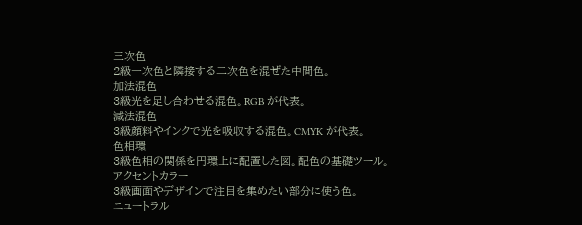三次色
2級一次色と隣接する二次色を混ぜた中間色。
加法混色
3級光を足し合わせる混色。RGB が代表。
減法混色
3級顔料やインクで光を吸収する混色。CMYK が代表。
色相環
3級色相の関係を円環上に配置した図。配色の基礎ツール。
アクセントカラー
3級画面やデザインで注目を集めたい部分に使う色。
ニュートラル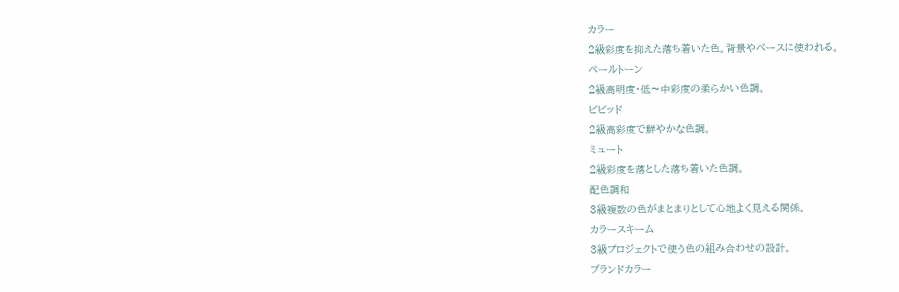カラー
2級彩度を抑えた落ち着いた色。背景やベースに使われる。
ペールトーン
2級高明度・低〜中彩度の柔らかい色調。
ビビッド
2級高彩度で鮮やかな色調。
ミュート
2級彩度を落とした落ち着いた色調。
配色調和
3級複数の色がまとまりとして心地よく見える関係。
カラースキーム
3級プロジェクトで使う色の組み合わせの設計。
ブランドカラー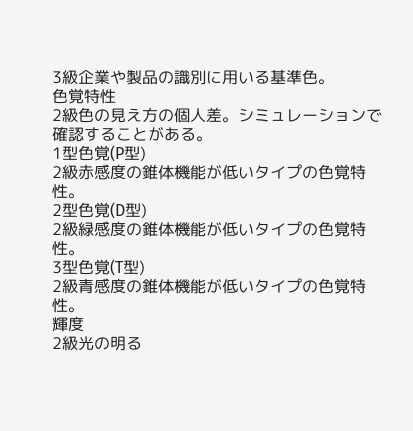3級企業や製品の識別に用いる基準色。
色覚特性
2級色の見え方の個人差。シミュレーションで確認することがある。
1型色覚(P型)
2級赤感度の錐体機能が低いタイプの色覚特性。
2型色覚(D型)
2級緑感度の錐体機能が低いタイプの色覚特性。
3型色覚(T型)
2級青感度の錐体機能が低いタイプの色覚特性。
輝度
2級光の明る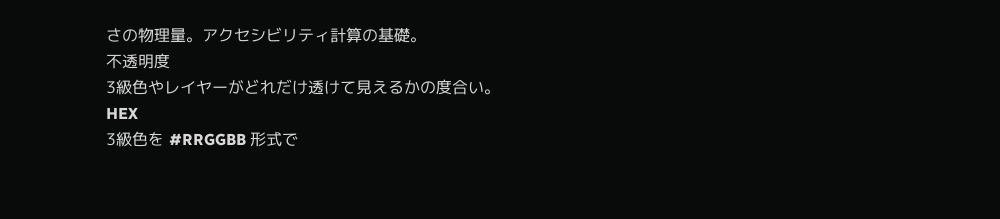さの物理量。アクセシビリティ計算の基礎。
不透明度
3級色やレイヤーがどれだけ透けて見えるかの度合い。
HEX
3級色を #RRGGBB 形式で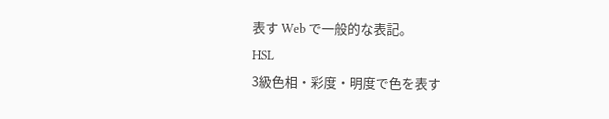表す Web で一般的な表記。
HSL
3級色相・彩度・明度で色を表す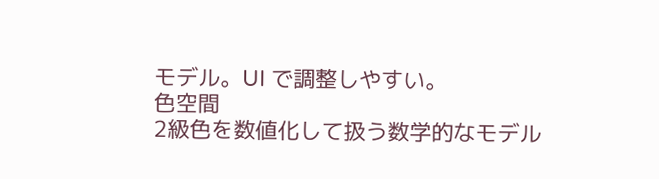モデル。UI で調整しやすい。
色空間
2級色を数値化して扱う数学的なモデル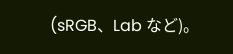(sRGB、Lab など)。